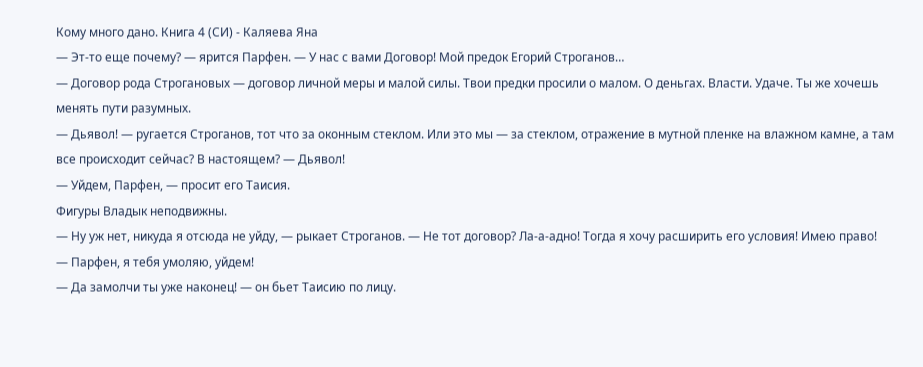Кому много дано. Книга 4 (СИ) - Каляева Яна
— Эт-то еще почему? — ярится Парфен. — У нас с вами Договор! Мой предок Егорий Строганов…
— Договор рода Строгановых — договор личной меры и малой силы. Твои предки просили о малом. О деньгах. Власти. Удаче. Ты же хочешь менять пути разумных.
— Дьявол! — ругается Строганов, тот что за оконным стеклом. Или это мы — за стеклом, отражение в мутной пленке на влажном камне, а там все происходит сейчас? В настоящем? — Дьявол!
— Уйдем, Парфен, — просит его Таисия.
Фигуры Владык неподвижны.
— Ну уж нет, никуда я отсюда не уйду, — рыкает Строганов. — Не тот договор? Ла-а-адно! Тогда я хочу расширить его условия! Имею право!
— Парфен, я тебя умоляю, уйдем!
— Да замолчи ты уже наконец! — он бьет Таисию по лицу.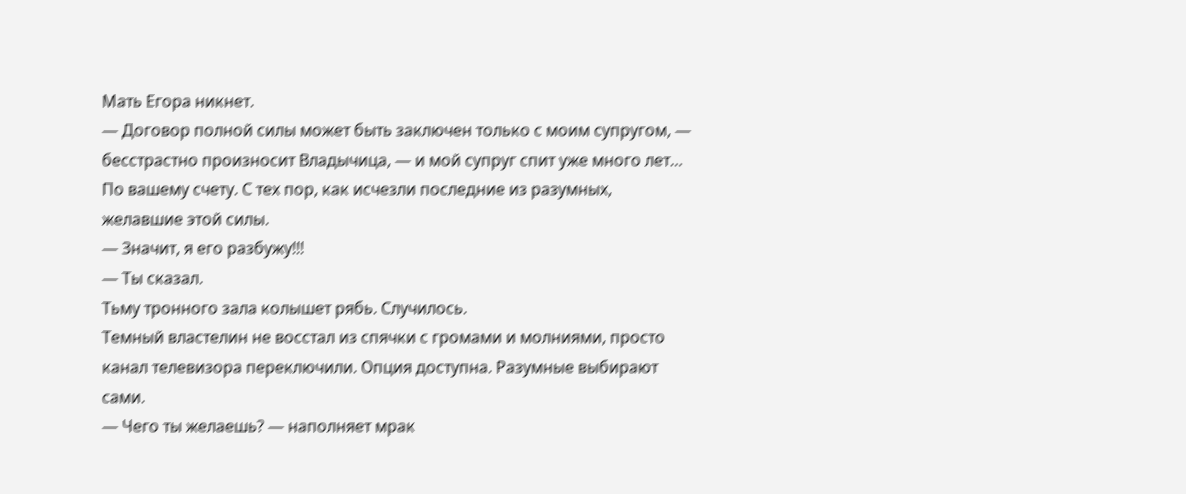Мать Егора никнет.
— Договор полной силы может быть заключен только с моим супругом, — бесстрастно произносит Владычица, — и мой супруг спит уже много лет… По вашему счету. С тех пор, как исчезли последние из разумных, желавшие этой силы.
— Значит, я его разбужу!!!
— Ты сказал.
Тьму тронного зала колышет рябь. Случилось.
Темный властелин не восстал из спячки с громами и молниями, просто канал телевизора переключили. Опция доступна. Разумные выбирают сами.
— Чего ты желаешь? — наполняет мрак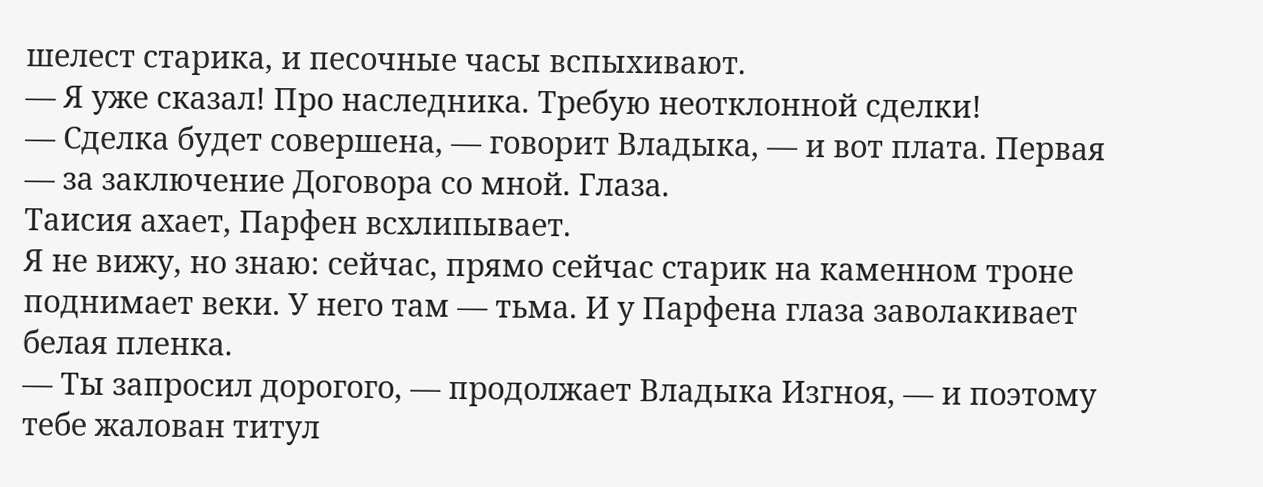шелест старика, и песочные часы вспыхивают.
— Я уже сказал! Про наследника. Требую неотклонной сделки!
— Сделка будет совершена, — говорит Владыка, — и вот плата. Первая — за заключение Договора со мной. Глаза.
Таисия ахает, Парфен всхлипывает.
Я не вижу, но знаю: сейчас, прямо сейчас старик на каменном троне поднимает веки. У него там — тьма. И у Парфена глаза заволакивает белая пленка.
— Ты запросил дорогого, — продолжает Владыка Изгноя, — и поэтому тебе жалован титул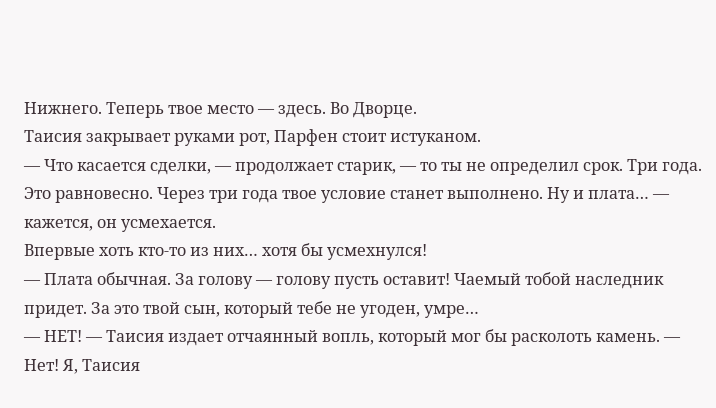Нижнего. Теперь твое место — здесь. Во Дворце.
Таисия закрывает руками рот, Парфен стоит истуканом.
— Что касается сделки, — продолжает старик, — то ты не определил срок. Три года. Это равновесно. Через три года твое условие станет выполнено. Ну и плата… — кажется, он усмехается.
Впервые хоть кто-то из них… хотя бы усмехнулся!
— Плата обычная. За голову — голову пусть оставит! Чаемый тобой наследник придет. За это твой сын, который тебе не угоден, умре…
— НЕТ! — Таисия издает отчаянный вопль, который мог бы расколоть камень. — Нет! Я, Таисия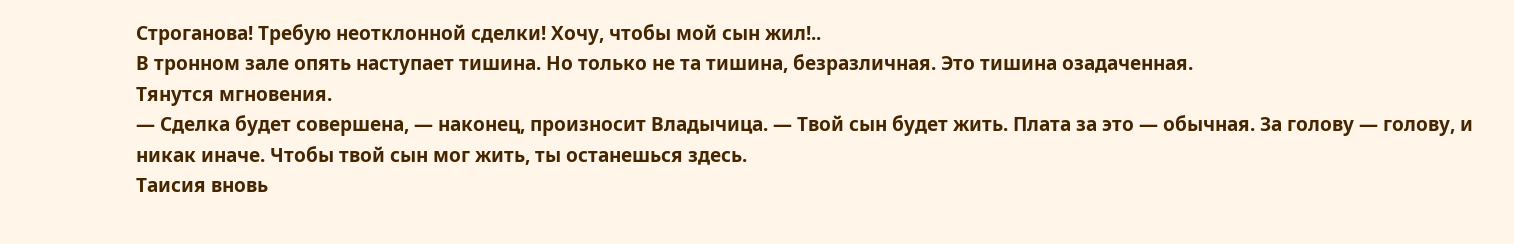Строганова! Требую неотклонной сделки! Хочу, чтобы мой сын жил!..
В тронном зале опять наступает тишина. Но только не та тишина, безразличная. Это тишина озадаченная.
Тянутся мгновения.
— Сделка будет совершена, — наконец, произносит Владычица. — Твой сын будет жить. Плата за это — обычная. За голову — голову, и никак иначе. Чтобы твой сын мог жить, ты останешься здесь.
Таисия вновь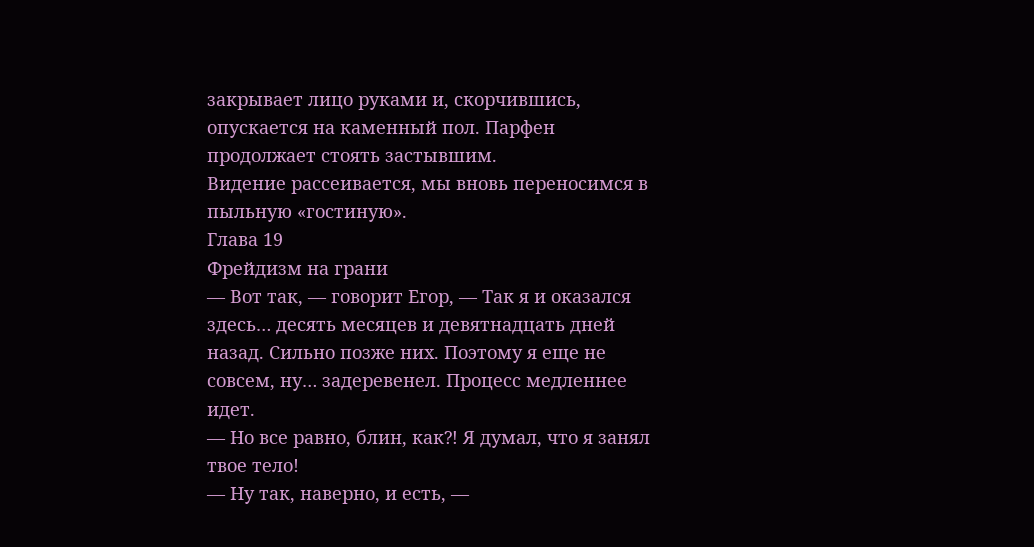закрывает лицо руками и, скорчившись, опускается на каменный пол. Парфен продолжает стоять застывшим.
Видение рассеивается, мы вновь переносимся в пыльную «гостиную».
Глава 19
Фрейдизм на грани
— Вот так, — говорит Егор, — Так я и оказался здесь… десять месяцев и девятнадцать дней назад. Сильно позже них. Поэтому я еще не совсем, ну… задеревенел. Процесс медленнее идет.
— Но все равно, блин, как⁈ Я думал, что я занял твое тело!
— Ну так, наверно, и есть, —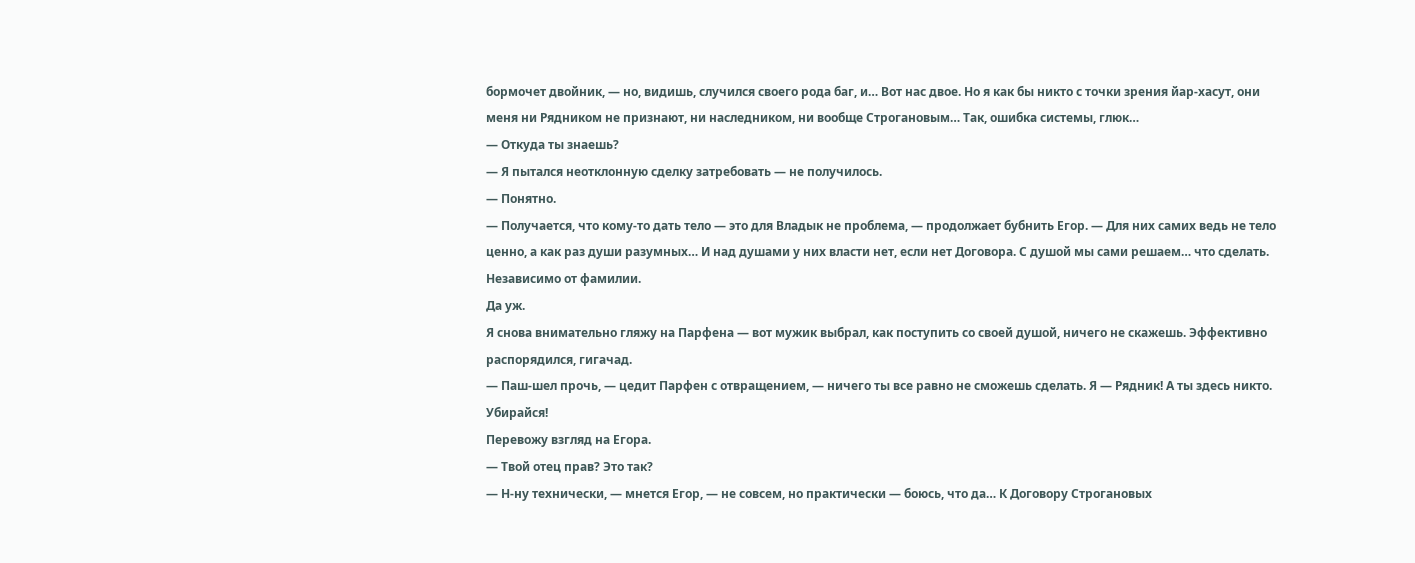бормочет двойник, — но, видишь, случился своего рода баг, и… Вот нас двое. Но я как бы никто с точки зрения йар-хасут, они меня ни Рядником не признают, ни наследником, ни вообще Строгановым… Так, ошибка системы, глюк…
— Откуда ты знаешь?
— Я пытался неотклонную сделку затребовать — не получилось.
— Понятно.
— Получается, что кому-то дать тело — это для Владык не проблема, — продолжает бубнить Егор. — Для них самих ведь не тело ценно, а как раз души разумных… И над душами у них власти нет, если нет Договора. С душой мы сами решаем… что сделать. Независимо от фамилии.
Да уж.
Я снова внимательно гляжу на Парфена — вот мужик выбрал, как поступить со своей душой, ничего не скажешь. Эффективно распорядился, гигачад.
— Паш-шел прочь, — цедит Парфен с отвращением, — ничего ты все равно не сможешь сделать. Я — Рядник! А ты здесь никто. Убирайся!
Перевожу взгляд на Егора.
— Твой отец прав? Это так?
— Н-ну технически, — мнется Егор, — не совсем, но практически — боюсь, что да… К Договору Строгановых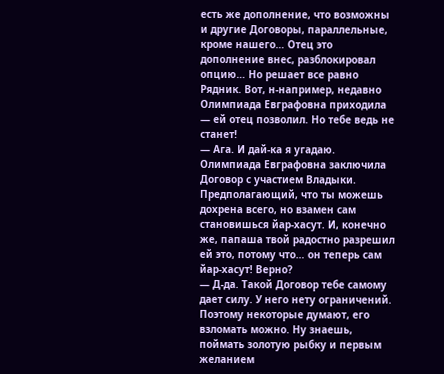есть же дополнение, что возможны и другие Договоры, параллельные, кроме нашего… Отец это дополнение внес, разблокировал опцию… Но решает все равно Рядник. Вот, н-например, недавно Олимпиада Евграфовна приходила — ей отец позволил. Но тебе ведь не станет!
— Ага. И дай-ка я угадаю. Олимпиада Евграфовна заключила Договор с участием Владыки. Предполагающий, что ты можешь дохрена всего, но взамен сам становишься йар-хасут. И, конечно же, папаша твой радостно разрешил ей это, потому что… он теперь сам йар-хасут! Верно?
— Д-да. Такой Договор тебе самому дает силу. У него нету ограничений. Поэтому некоторые думают, его взломать можно. Ну знаешь, поймать золотую рыбку и первым желанием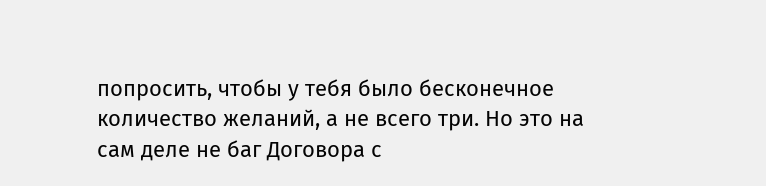попросить, чтобы у тебя было бесконечное количество желаний, а не всего три. Но это на сам деле не баг Договора с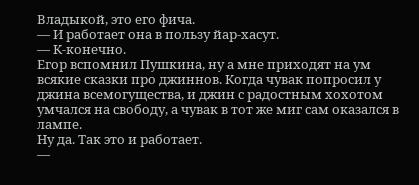Владыкой, это его фича.
— И работает она в пользу йар-хасут.
— К-конечно.
Егор вспомнил Пушкина, ну а мне приходят на ум всякие сказки про джиннов. Когда чувак попросил у джина всемогущества, и джин с радостным хохотом умчался на свободу, а чувак в тот же миг сам оказался в лампе.
Ну да. Так это и работает.
—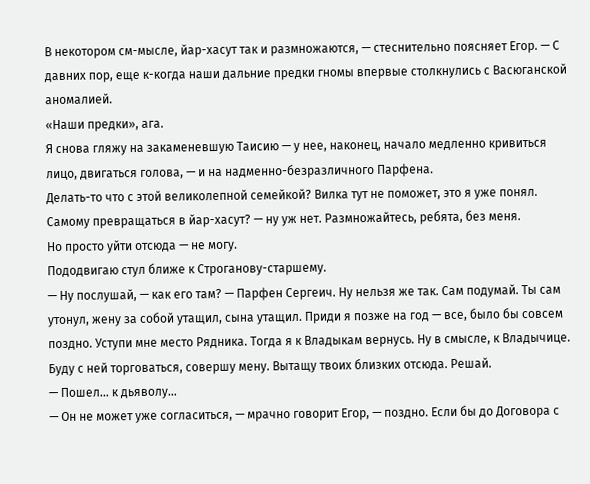В некотором см-мысле, йар-хасут так и размножаются, — стеснительно поясняет Егор. — С давних пор, еще к-когда наши дальние предки гномы впервые столкнулись с Васюганской аномалией.
«Наши предки», ага.
Я снова гляжу на закаменевшую Таисию — у нее, наконец, начало медленно кривиться лицо, двигаться голова, — и на надменно-безразличного Парфена.
Делать-то что с этой великолепной семейкой? Вилка тут не поможет, это я уже понял. Самому превращаться в йар-хасут? — ну уж нет. Размножайтесь, ребята, без меня.
Но просто уйти отсюда — не могу.
Пододвигаю стул ближе к Строганову-старшему.
— Ну послушай, — как его там? — Парфен Сергеич. Ну нельзя же так. Сам подумай. Ты сам утонул, жену за собой утащил, сына утащил. Приди я позже на год — все, было бы совсем поздно. Уступи мне место Рядника. Тогда я к Владыкам вернусь. Ну в смысле, к Владычице. Буду с ней торговаться, совершу мену. Вытащу твоих близких отсюда. Решай.
— Пошел… к дьяволу…
— Он не может уже согласиться, — мрачно говорит Егор, — поздно. Если бы до Договора с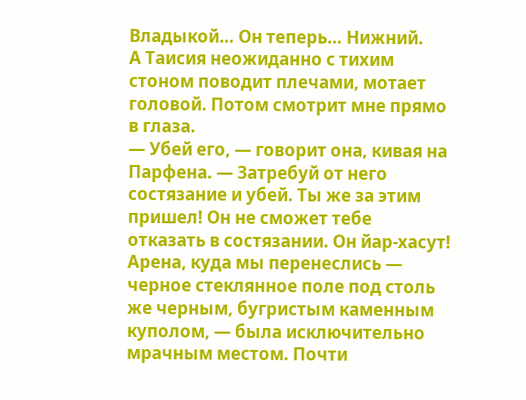Владыкой… Он теперь… Нижний.
А Таисия неожиданно с тихим стоном поводит плечами, мотает головой. Потом смотрит мне прямо в глаза.
— Убей его, — говорит она, кивая на Парфена. — Затребуй от него состязание и убей. Ты же за этим пришел! Он не сможет тебе отказать в состязании. Он йар-хасут!
Арена, куда мы перенеслись — черное стеклянное поле под столь же черным, бугристым каменным куполом, — была исключительно мрачным местом. Почти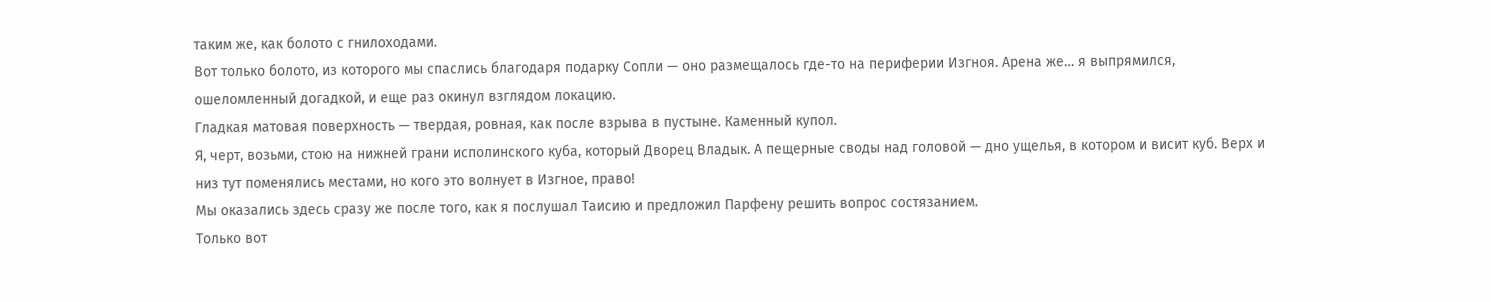таким же, как болото с гнилоходами.
Вот только болото, из которого мы спаслись благодаря подарку Сопли — оно размещалось где-то на периферии Изгноя. Арена же… я выпрямился, ошеломленный догадкой, и еще раз окинул взглядом локацию.
Гладкая матовая поверхность — твердая, ровная, как после взрыва в пустыне. Каменный купол.
Я, черт, возьми, стою на нижней грани исполинского куба, который Дворец Владык. А пещерные своды над головой — дно ущелья, в котором и висит куб. Верх и низ тут поменялись местами, но кого это волнует в Изгное, право!
Мы оказались здесь сразу же после того, как я послушал Таисию и предложил Парфену решить вопрос состязанием.
Только вот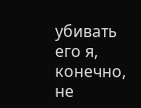убивать его я, конечно, не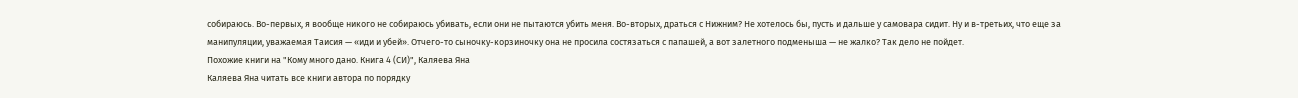собираюсь. Во-первых, я вообще никого не собираюсь убивать, если они не пытаются убить меня. Во-вторых, драться с Нижним? Не хотелось бы, пусть и дальше у самовара сидит. Ну и в-третьих, что еще за манипуляции, уважаемая Таисия — «иди и убей». Отчего-то сыночку-корзиночку она не просила состязаться с папашей, а вот залетного подменыша — не жалко? Так дело не пойдет.
Похожие книги на "Кому много дано. Книга 4 (СИ)", Каляева Яна
Каляева Яна читать все книги автора по порядку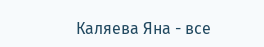Каляева Яна - все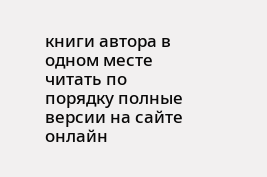книги автора в одном месте читать по порядку полные версии на сайте онлайн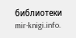библиотеки mir-knigi.info.